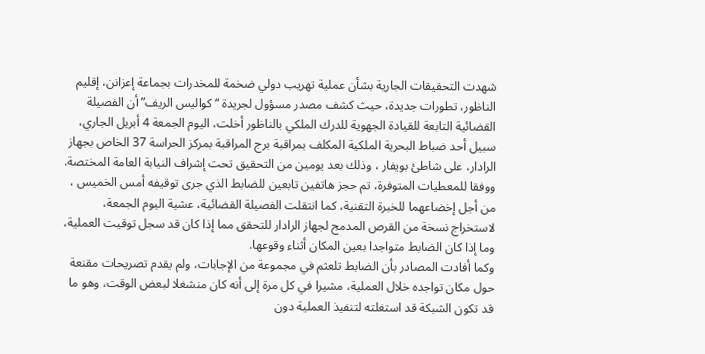شهدت التحقيقات الجارية بشأن عملية تهريب دولي ضخمة للمخدرات بجماعة إعزانن، إقليم الناظور، تطورات جديدة، حيث كشف مصدر مسؤول لجريدة “كواليس الريف” أن الفصيلة القضائية التابعة للقيادة الجهوية للدرك الملكي بالناظور أخلت، اليوم الجمعة 4 أبريل الجاري، سبيل أحد ضباط البحرية الملكية المكلف بمراقبة برج المراقبة بمركز الحراسة 37 الخاص بجهاز الرادار، على شاطئ بويفار ، وذلك بعد يومين من التحقيق تحت إشراف النيابة العامة المختصة.
ووفقا للمعطيات المتوفرة، تم حجز هاتفين تابعين للضابط الذي جرى توقيفه أمس الخميس ، من أجل إخضاعهما للخبرة التقنية، كما انتقلت الفصيلة القضائية، عشية اليوم الجمعة، لاستخراج نسخة من القرص المدمج لجهاز الرادار للتحقق مما إذا كان قد سجل توقيت العملية، وما إذا كان الضابط متواجدا بعين المكان أثناء وقوعها.
وكما أفادت المصادر بأن الضابط تلعثم في مجموعة من الإجابات، ولم يقدم تصريحات مقنعة حول مكان تواجده خلال العملية، مشيرا في كل مرة إلى أنه كان منشغلا لبعض الوقت، وهو ما قد تكون الشبكة قد استغلته لتنفيذ العملية دون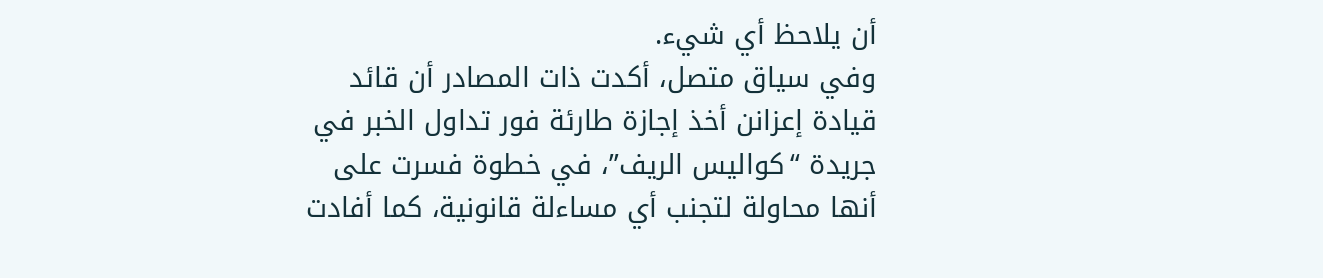أن يلاحظ أي شيء.
وفي سياق متصل، أكدت ذات المصادر أن قائد قيادة إعزانن أخذ إجازة طارئة فور تداول الخبر في جريدة “كواليس الريف”، في خطوة فسرت على أنها محاولة لتجنب أي مساءلة قانونية، كما أفادت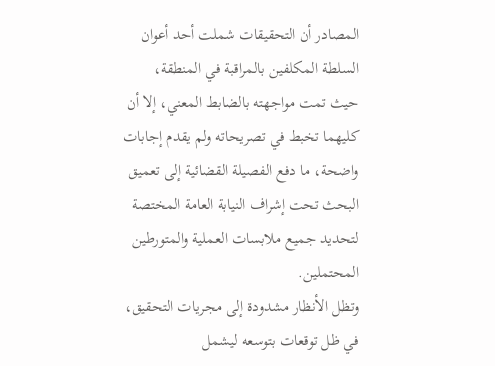المصادر أن التحقيقات شملت أحد أعوان السلطة المكلفين بالمراقبة في المنطقة، حيث تمت مواجهته بالضابط المعني، إلا أن كليهما تخبط في تصريحاته ولم يقدم إجابات واضحة، ما دفع الفصيلة القضائية إلى تعميق البحث تحت إشراف النيابة العامة المختصة لتحديد جميع ملابسات العملية والمتورطين المحتملين.
وتظل الأنظار مشدودة إلى مجريات التحقيق، في ظل توقعات بتوسعه ليشمل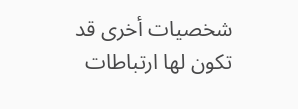شخصيات أخرى قد تكون لها ارتباطات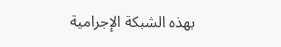بهذه الشبكة الإجرامية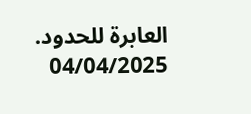العابرة للحدود.
04/04/2025